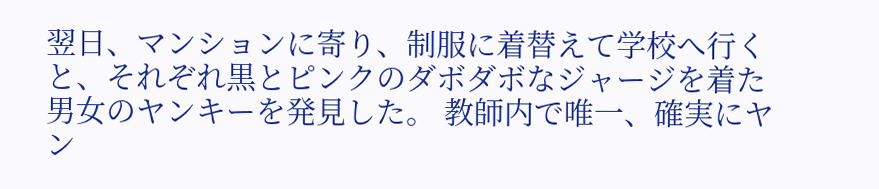翌日、マンションに寄り、制服に着替えて学校へ行くと、それぞれ黒とピンクのダボダボなジャージを着た男女のヤンキーを発見した。 教師内で唯一、確実にヤン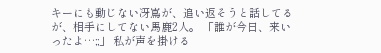キーにも動じない冴嶌が、追い返そうと話してるが、相手にしてない馬鹿2人。 「誰が今日、来いったよ…;;」 私が声を掛ける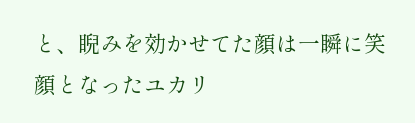と、睨みを効かせてた顔は一瞬に笑顔となったユカリ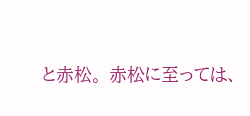と赤松。 赤松に至っては、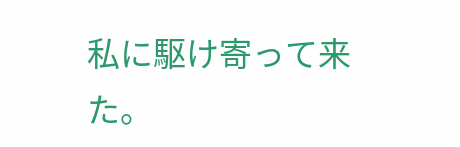私に駆け寄って来た。